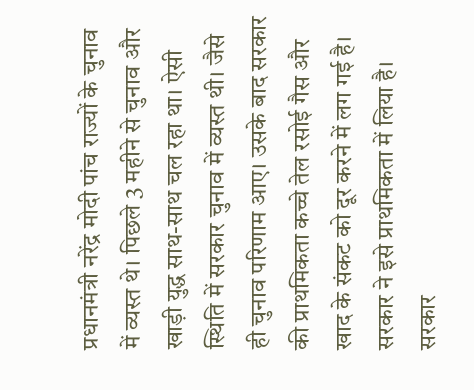प्रधानमंत्री नरेंद्र मोदी पांच राज्यों के चुनाव में व्यस्त थे। पिछले 3 महीने से चुनाव और खाड़ी युद्ध साथ-साथ चल रहा था। ऐसी स्थिति में सरकार चुनाव में व्यस्त थी। जैसे ही चुनाव परिणाम आए। उसके बाद सरकार की प्राथमिकता कच्चे तेल रसोई गैस और खाद के संकट को दूर करने में लग गई है। सरकार ने इसे प्राथमिकता में लिया है। सरकार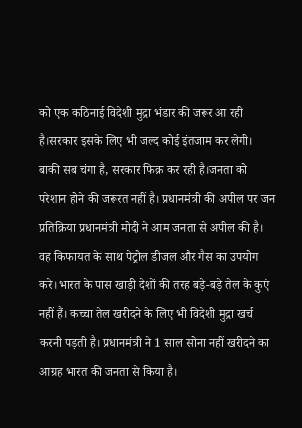को एक कठिनाई विदेशी मुद्रा भंडार की जरूर आ रही है।सरकार इसके लिए भी जल्द कोई इंतजाम कर लेगी। बाकी सब चंगा है, सरकार फिक्र कर रही है।जनता को परेशान होने की जरूरत नहीं है। प्रधानमंत्री की अपील पर जन प्रतिक्रिया प्रधानमंत्री मोदी ने आम जनता से अपील की है। वह किफायत के साथ पेट्रोल डीजल और गैस का उपयोग करे।भारत के पास खाड़ी देशों की तरह बड़े-बड़े तेल के कुएं नहीं हैं। कच्चा तेल खरीदने के लिए भी विदेशी मुद्रा खर्च करनी पड़ती है। प्रधानमंत्री ने 1 साल सोना नहीं खरीदने का आग्रह भारत की जनता से किया है।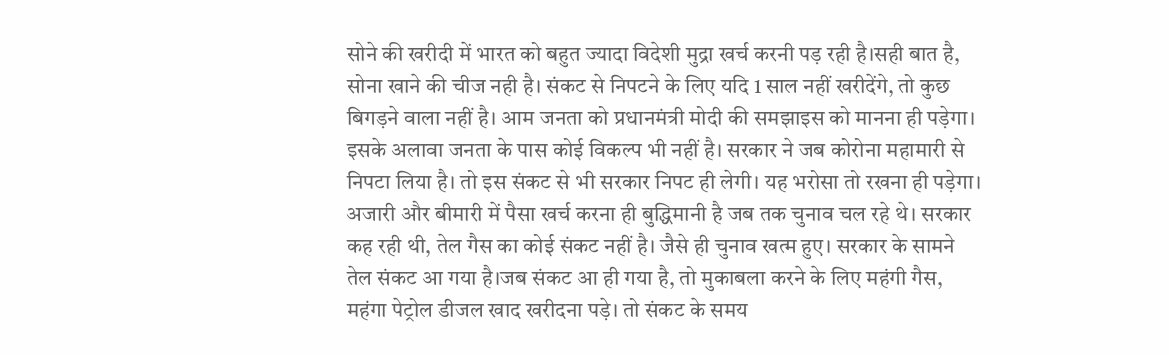सोने की खरीदी में भारत को बहुत ज्यादा विदेशी मुद्रा खर्च करनी पड़ रही है।सही बात है, सोना खाने की चीज नही है। संकट से निपटने के लिए यदि 1 साल नहीं खरीदेंगे, तो कुछ बिगड़ने वाला नहीं है। आम जनता को प्रधानमंत्री मोदी की समझाइस को मानना ही पड़ेगा। इसके अलावा जनता के पास कोई विकल्प भी नहीं है। सरकार ने जब कोरोना महामारी से निपटा लिया है। तो इस संकट से भी सरकार निपट ही लेगी। यह भरोसा तो रखना ही पड़ेगा। अजारी और बीमारी में पैसा खर्च करना ही बुद्धिमानी है जब तक चुनाव चल रहे थे। सरकार कह रही थी, तेल गैस का कोई संकट नहीं है। जैसे ही चुनाव खत्म हुए। सरकार के सामने तेल संकट आ गया है।जब संकट आ ही गया है, तो मुकाबला करने के लिए महंगी गैस, महंगा पेट्रोल डीजल खाद खरीदना पड़े। तो संकट के समय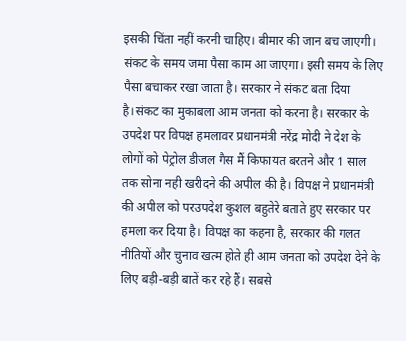इसकी चिंता नहीं करनी चाहिए। बीमार की जान बच जाएगी। संकट के समय जमा पैसा काम आ जाएगा। इसी समय के लिए पैसा बचाकर रखा जाता है। सरकार ने संकट बता दिया है।संकट का मुकाबला आम जनता को करना है। सरकार के उपदेश पर विपक्ष हमलावर प्रधानमंत्री नरेंद्र मोदी ने देश के लोगों को पेट्रोल डीजल गैस मैं किफायत बरतने और 1 साल तक सोना नही खरीदने की अपील की है। विपक्ष ने प्रधानमंत्री की अपील को परउपदेश कुशल बहुतेरे बताते हुए सरकार पर हमला कर दिया है। विपक्ष का कहना है, सरकार की गलत नीतियों और चुनाव खत्म होते ही आम जनता को उपदेश देने के लिए बड़ी-बड़ी बातें कर रहे हैं। सबसे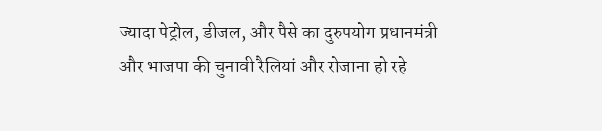ज्यादा पेट्रोल, डीजल, और पैसे का दुरुपयोग प्रधानमंत्री और भाजपा की चुनावी रैलियां और रोजाना हो रहे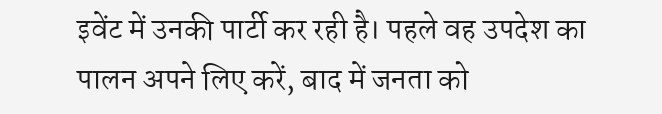इवेंट में उनकी पार्टी कर रही है। पहले वह उपदेश का पालन अपने लिए करें, बाद में जनता को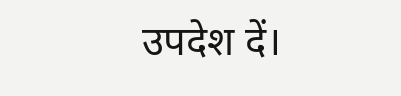उपदेश दें।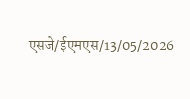एसजे/ईएमएस/13/05/2026